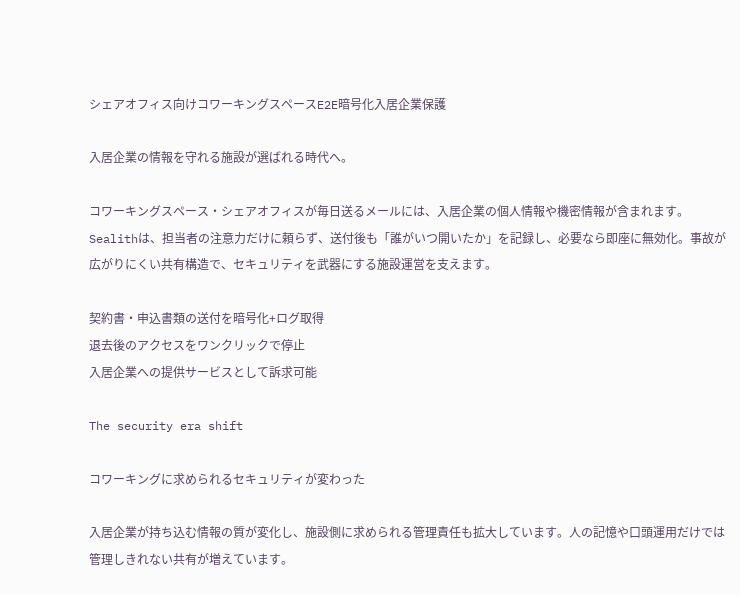シェアオフィス向けコワーキングスペースE2E暗号化入居企業保護

入居企業の情報を守れる施設が選ばれる時代へ。

コワーキングスペース・シェアオフィスが毎日送るメールには、入居企業の個人情報や機密情報が含まれます。Sealithは、担当者の注意力だけに頼らず、送付後も「誰がいつ開いたか」を記録し、必要なら即座に無効化。事故が広がりにくい共有構造で、セキュリティを武器にする施設運営を支えます。

契約書・申込書類の送付を暗号化+ログ取得
退去後のアクセスをワンクリックで停止
入居企業への提供サービスとして訴求可能

The security era shift

コワーキングに求められるセキュリティが変わった

入居企業が持ち込む情報の質が変化し、施設側に求められる管理責任も拡大しています。人の記憶や口頭運用だけでは管理しきれない共有が増えています。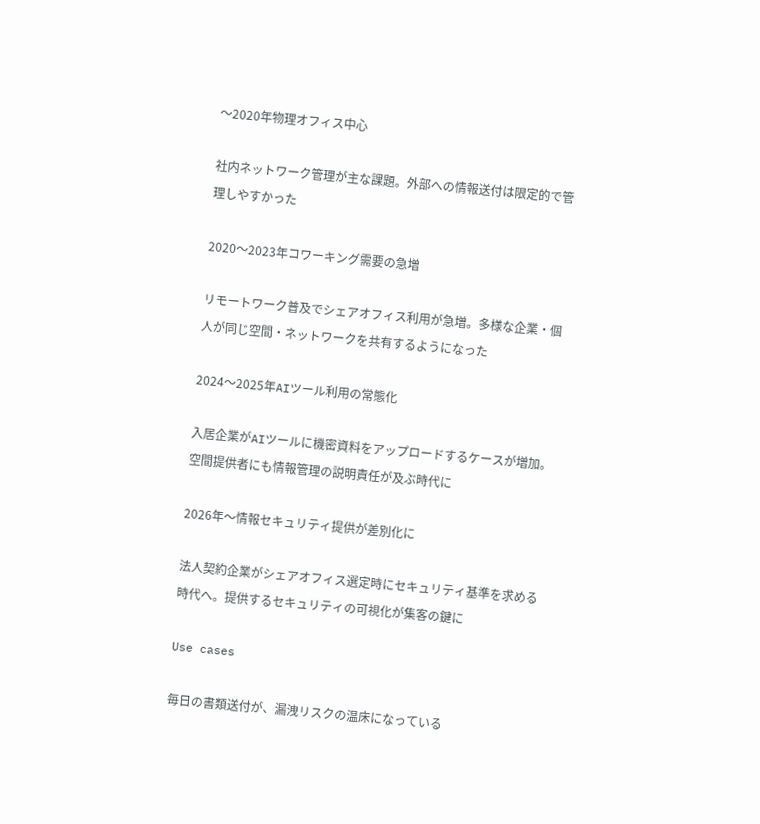〜2020年物理オフィス中心

社内ネットワーク管理が主な課題。外部への情報送付は限定的で管理しやすかった

2020〜2023年コワーキング需要の急増

リモートワーク普及でシェアオフィス利用が急増。多様な企業・個人が同じ空間・ネットワークを共有するようになった

2024〜2025年AIツール利用の常態化

入居企業がAIツールに機密資料をアップロードするケースが増加。空間提供者にも情報管理の説明責任が及ぶ時代に

2026年〜情報セキュリティ提供が差別化に

法人契約企業がシェアオフィス選定時にセキュリティ基準を求める時代へ。提供するセキュリティの可視化が集客の鍵に

Use cases

毎日の書類送付が、漏洩リスクの温床になっている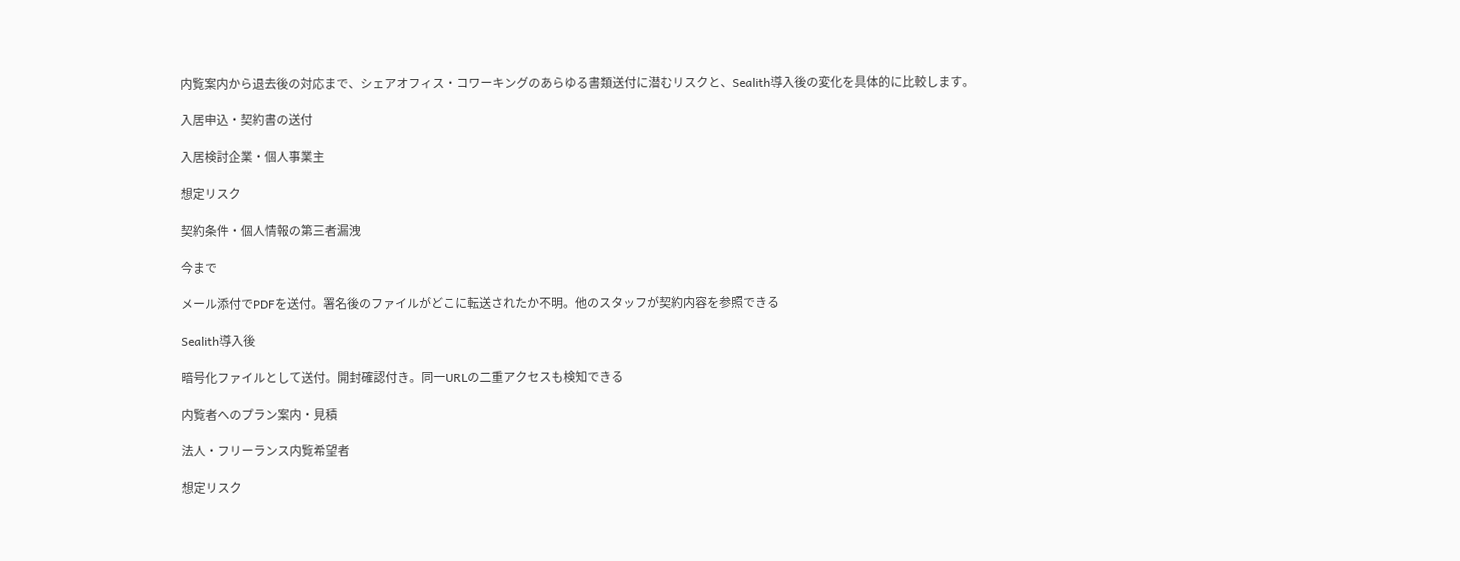内覧案内から退去後の対応まで、シェアオフィス・コワーキングのあらゆる書類送付に潜むリスクと、Sealith導入後の変化を具体的に比較します。

入居申込・契約書の送付

入居検討企業・個人事業主

想定リスク

契約条件・個人情報の第三者漏洩

今まで

メール添付でPDFを送付。署名後のファイルがどこに転送されたか不明。他のスタッフが契約内容を参照できる

Sealith導入後

暗号化ファイルとして送付。開封確認付き。同一URLの二重アクセスも検知できる

内覧者へのプラン案内・見積

法人・フリーランス内覧希望者

想定リスク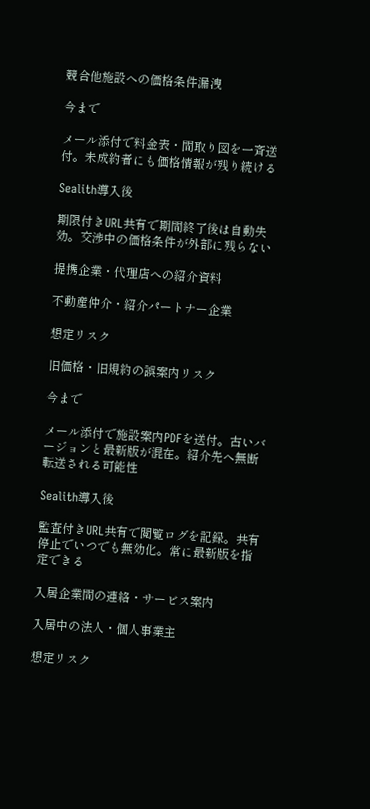競合他施設への価格条件漏洩

今まで

メール添付で料金表・間取り図を一斉送付。未成約者にも価格情報が残り続ける

Sealith導入後

期限付きURL共有で期間終了後は自動失効。交渉中の価格条件が外部に残らない

提携企業・代理店への紹介資料

不動産仲介・紹介パートナー企業

想定リスク

旧価格・旧規約の誤案内リスク

今まで

メール添付で施設案内PDFを送付。古いバージョンと最新版が混在。紹介先へ無断転送される可能性

Sealith導入後

監査付きURL共有で閲覧ログを記録。共有停止でいつでも無効化。常に最新版を指定できる

入居企業間の連絡・サービス案内

入居中の法人・個人事業主

想定リスク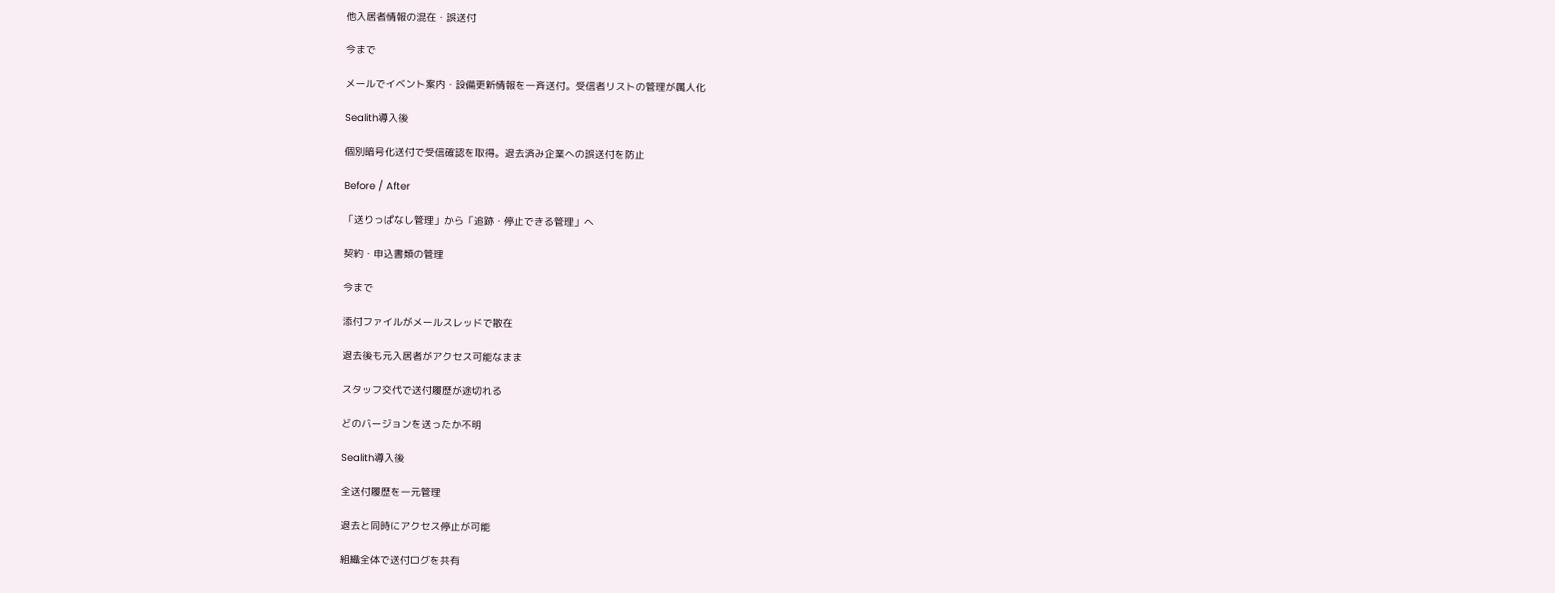他入居者情報の混在・誤送付

今まで

メールでイベント案内・設備更新情報を一斉送付。受信者リストの管理が属人化

Sealith導入後

個別暗号化送付で受信確認を取得。退去済み企業への誤送付を防止

Before / After

「送りっぱなし管理」から「追跡・停止できる管理」へ

契約・申込書類の管理

今まで

添付ファイルがメールスレッドで散在

退去後も元入居者がアクセス可能なまま

スタッフ交代で送付履歴が途切れる

どのバージョンを送ったか不明

Sealith導入後

全送付履歴を一元管理

退去と同時にアクセス停止が可能

組織全体で送付ログを共有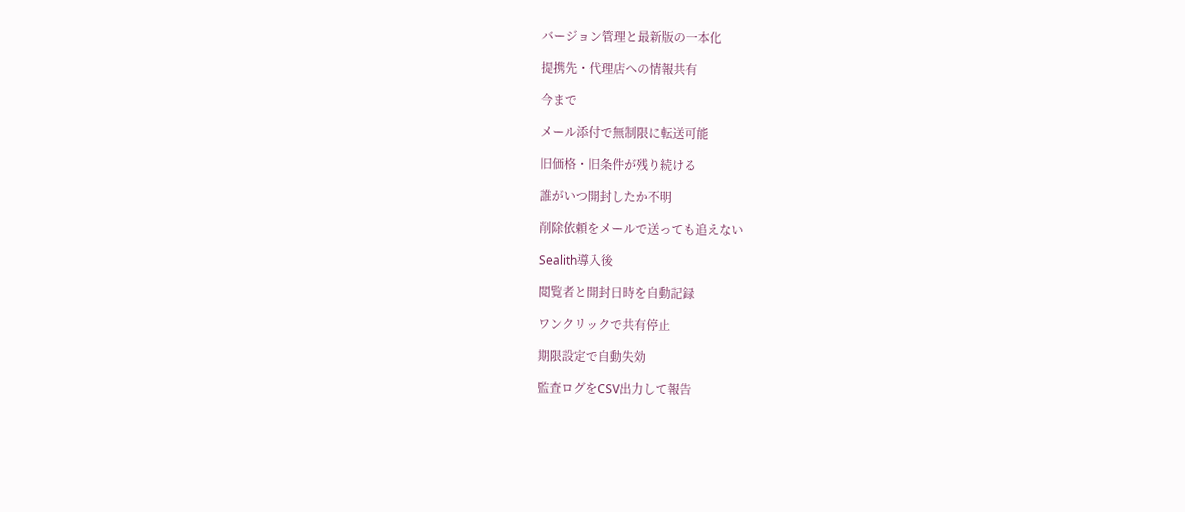バージョン管理と最新版の一本化

提携先・代理店への情報共有

今まで

メール添付で無制限に転送可能

旧価格・旧条件が残り続ける

誰がいつ開封したか不明

削除依頼をメールで送っても追えない

Sealith導入後

閲覧者と開封日時を自動記録

ワンクリックで共有停止

期限設定で自動失効

監査ログをCSV出力して報告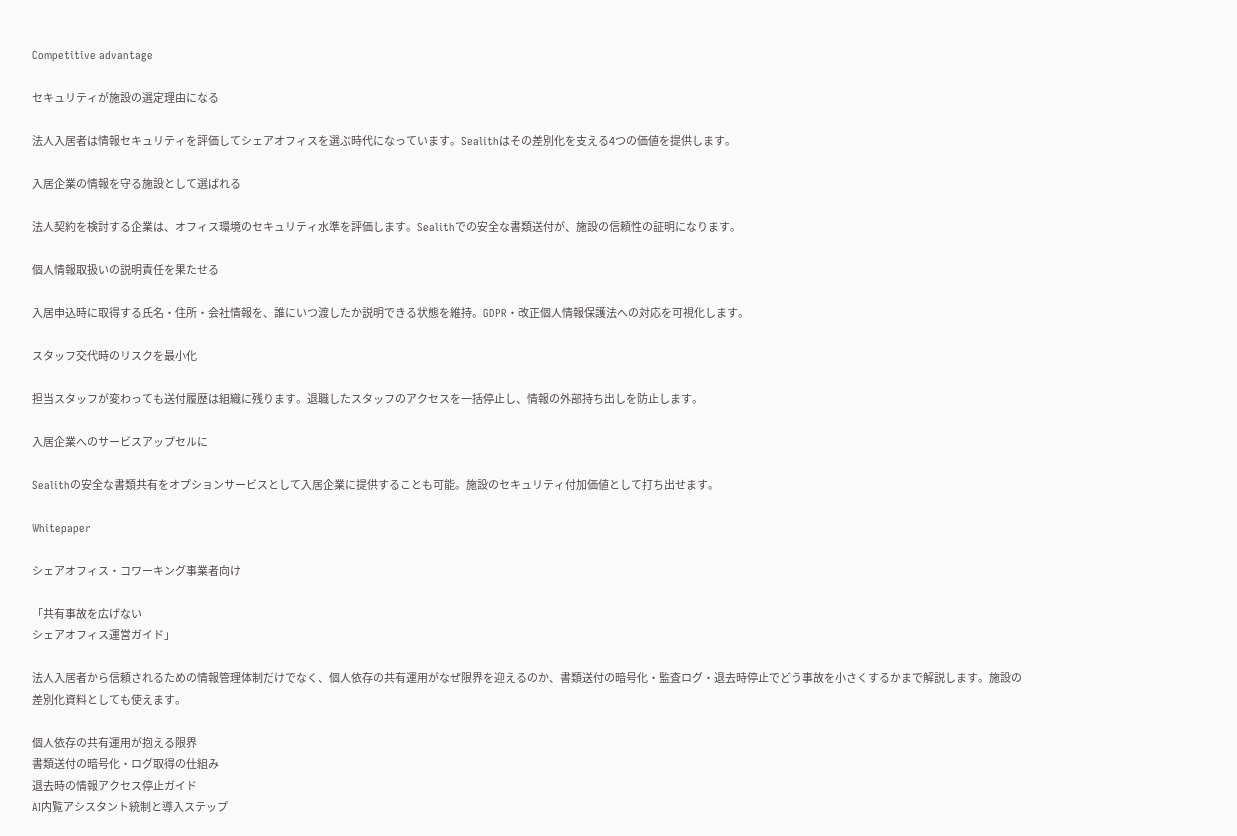Competitive advantage

セキュリティが施設の選定理由になる

法人入居者は情報セキュリティを評価してシェアオフィスを選ぶ時代になっています。Sealithはその差別化を支える4つの価値を提供します。

入居企業の情報を守る施設として選ばれる

法人契約を検討する企業は、オフィス環境のセキュリティ水準を評価します。Sealithでの安全な書類送付が、施設の信頼性の証明になります。

個人情報取扱いの説明責任を果たせる

入居申込時に取得する氏名・住所・会社情報を、誰にいつ渡したか説明できる状態を維持。GDPR・改正個人情報保護法への対応を可視化します。

スタッフ交代時のリスクを最小化

担当スタッフが変わっても送付履歴は組織に残ります。退職したスタッフのアクセスを一括停止し、情報の外部持ち出しを防止します。

入居企業へのサービスアップセルに

Sealithの安全な書類共有をオプションサービスとして入居企業に提供することも可能。施設のセキュリティ付加価値として打ち出せます。

Whitepaper

シェアオフィス・コワーキング事業者向け

「共有事故を広げない
シェアオフィス運営ガイド」

法人入居者から信頼されるための情報管理体制だけでなく、個人依存の共有運用がなぜ限界を迎えるのか、書類送付の暗号化・監査ログ・退去時停止でどう事故を小さくするかまで解説します。施設の差別化資料としても使えます。

個人依存の共有運用が抱える限界
書類送付の暗号化・ログ取得の仕組み
退去時の情報アクセス停止ガイド
AI内覧アシスタント統制と導入ステップ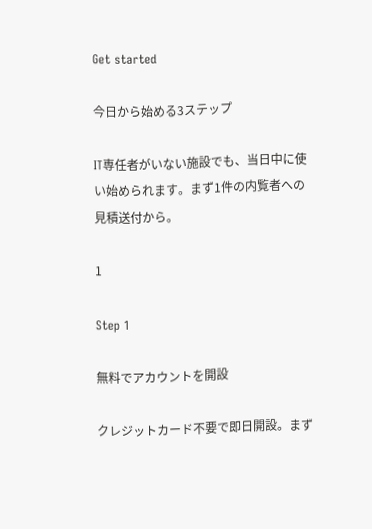Get started

今日から始める3ステップ

IT専任者がいない施設でも、当日中に使い始められます。まず1件の内覧者への見積送付から。

1

Step 1

無料でアカウントを開設

クレジットカード不要で即日開設。まず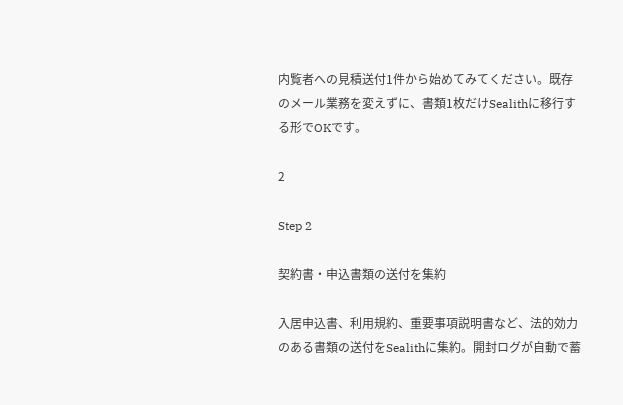内覧者への見積送付1件から始めてみてください。既存のメール業務を変えずに、書類1枚だけSealithに移行する形でOKです。

2

Step 2

契約書・申込書類の送付を集約

入居申込書、利用規約、重要事項説明書など、法的効力のある書類の送付をSealithに集約。開封ログが自動で蓄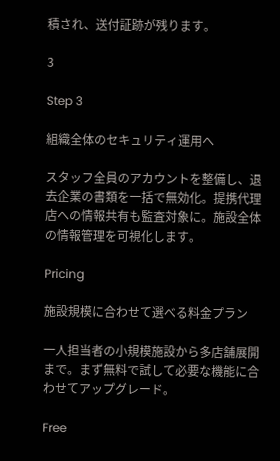積され、送付証跡が残ります。

3

Step 3

組織全体のセキュリティ運用へ

スタッフ全員のアカウントを整備し、退去企業の書類を一括で無効化。提携代理店への情報共有も監査対象に。施設全体の情報管理を可視化します。

Pricing

施設規模に合わせて選べる料金プラン

一人担当者の小規模施設から多店舗展開まで。まず無料で試して必要な機能に合わせてアップグレード。

Free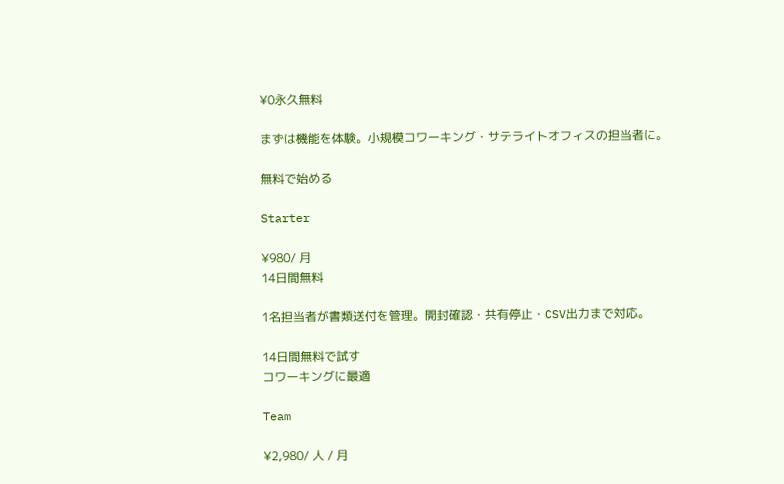¥0永久無料

まずは機能を体験。小規模コワーキング・サテライトオフィスの担当者に。

無料で始める

Starter

¥980/ 月
14日間無料

1名担当者が書類送付を管理。開封確認・共有停止・CSV出力まで対応。

14日間無料で試す
コワーキングに最適

Team

¥2,980/ 人 / 月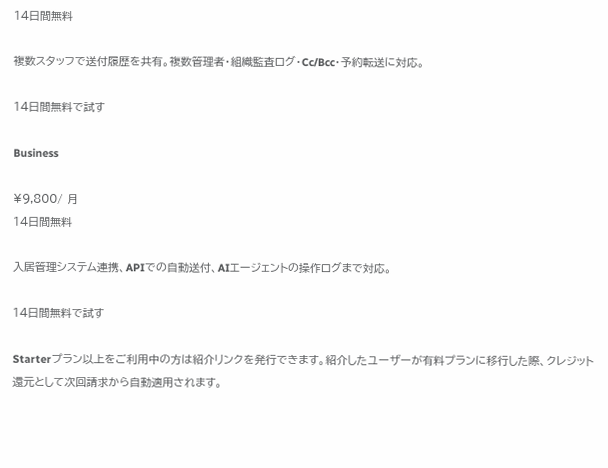14日間無料

複数スタッフで送付履歴を共有。複数管理者・組織監査ログ・Cc/Bcc・予約転送に対応。

14日間無料で試す

Business

¥9,800/ 月
14日間無料

入居管理システム連携、APIでの自動送付、AIエージェントの操作ログまで対応。

14日間無料で試す

Starterプラン以上をご利用中の方は紹介リンクを発行できます。紹介したユーザーが有料プランに移行した際、クレジット還元として次回請求から自動適用されます。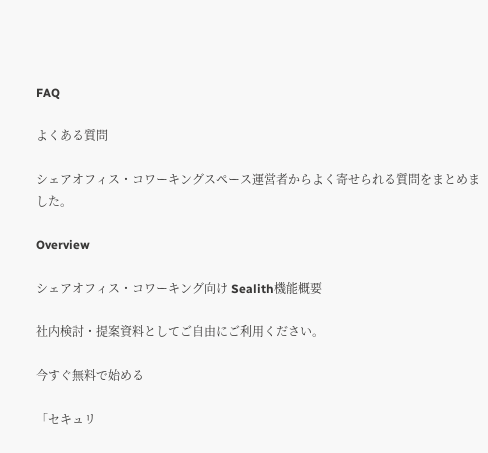FAQ

よくある質問

シェアオフィス・コワーキングスペース運営者からよく寄せられる質問をまとめました。

Overview

シェアオフィス・コワーキング向け Sealith機能概要

社内検討・提案資料としてご自由にご利用ください。

今すぐ無料で始める

「セキュリ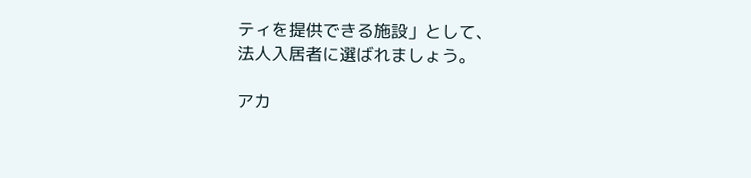ティを提供できる施設」として、
法人入居者に選ばれましょう。

アカ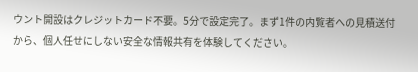ウント開設はクレジットカード不要。5分で設定完了。まず1件の内覧者への見積送付から、個人任せにしない安全な情報共有を体験してください。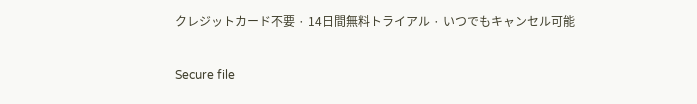クレジットカード不要 · 14日間無料トライアル · いつでもキャンセル可能

Secure file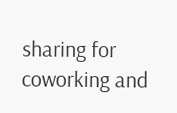sharing for coworking and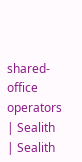shared-office operators | Sealith | Sealith